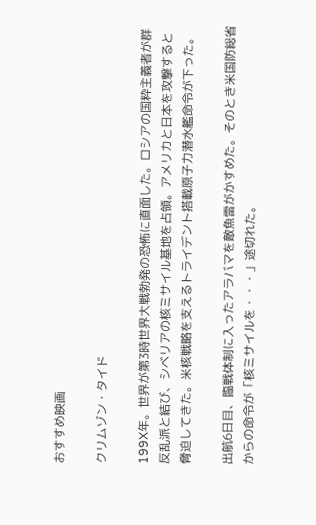おすすめ映画

クリムゾン・タイド

199X年。世界が第3時世界大戦勃発の恐怖に直面した。ロシアの国粋主義者が群反乱派と結び、シベリアの核ミサイル基地を占領。アメリカと日本を攻撃すると脅迫してきた。米核戦略を支えるトライデント搭載原子力潜水艦命令が下った。

出航6日目、臨戦体制に入ったアラバマを敵魚雷がかすめた。そのとき米国防総省からの命令が「核ミサイルを・・・」途切れた。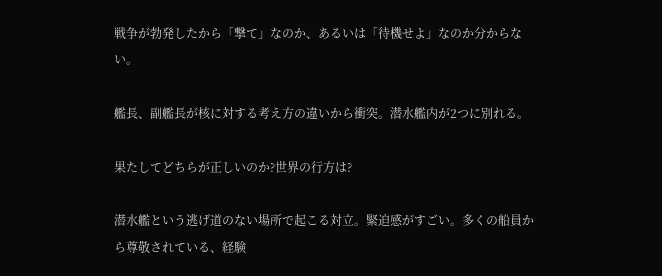戦争が勃発したから「撃て」なのか、あるいは「待機せよ」なのか分からない。

艦長、副艦長が核に対する考え方の違いから衝突。潜水艦内が2つに別れる。

果たしてどちらが正しいのか?世界の行方は?

潜水艦という逃げ道のない場所で起こる対立。緊迫感がすごい。多くの船員から尊敬されている、経験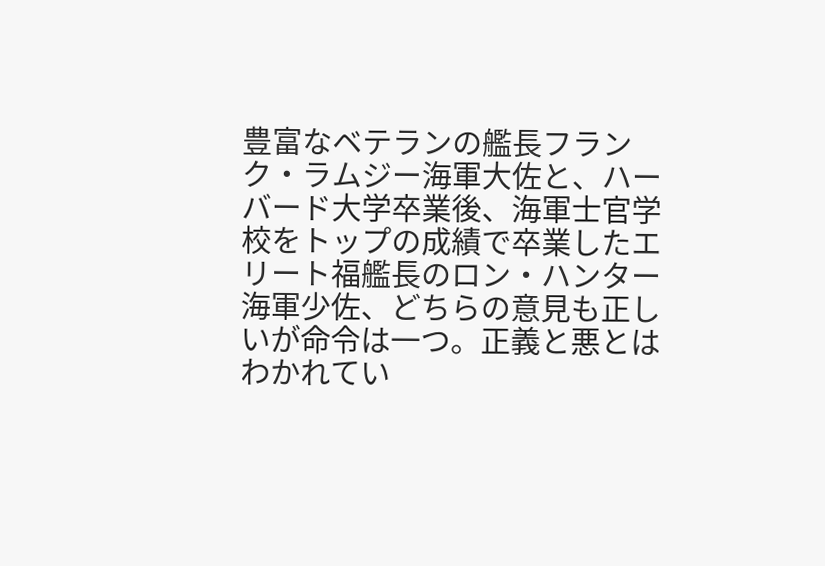豊富なベテランの艦長フランク・ラムジー海軍大佐と、ハーバード大学卒業後、海軍士官学校をトップの成績で卒業したエリート福艦長のロン・ハンター海軍少佐、どちらの意見も正しいが命令は一つ。正義と悪とはわかれてい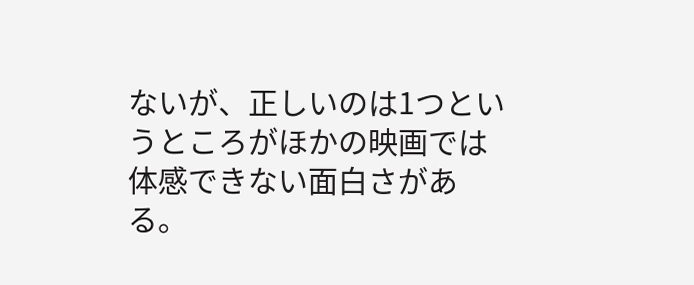ないが、正しいのは1つというところがほかの映画では体感できない面白さがある。